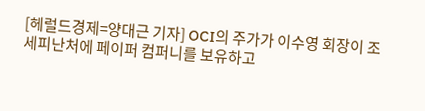[헤럴드경제=양대근 기자] OCI의 주가가 이수영 회장이 조세피난처에 페이퍼 컴퍼니를 보유하고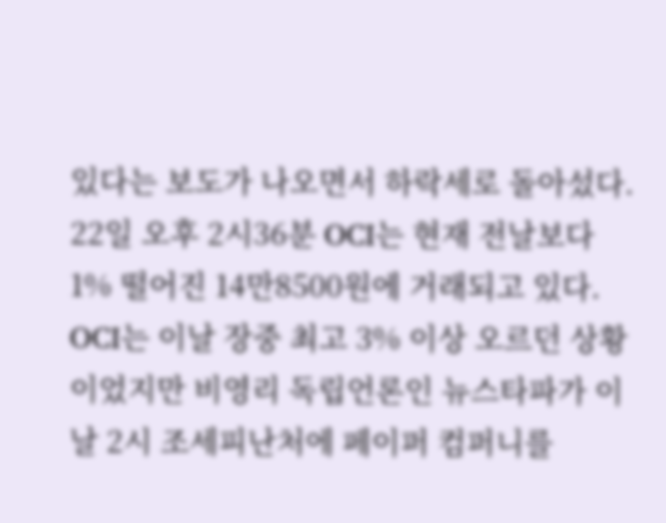있다는 보도가 나오면서 하락세로 돌아섰다.
22일 오후 2시36분 OCI는 현재 전날보다 1% 떨어진 14만8500원에 거래되고 있다. OCI는 이날 장중 최고 3% 이상 오르던 상황이었지만 비영리 독립언론인 뉴스타파가 이날 2시 조세피난처에 페이퍼 컴퍼니를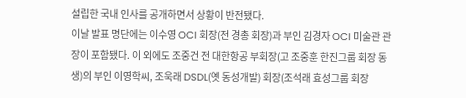설립한 국내 인사를 공개하면서 상황이 반전됐다.
이날 발표 명단에는 이수영 OCI 회장(전 경총 회장)과 부인 김경자 OCI 미술관 관장이 포함됐다. 이 외에도 조중건 전 대한항공 부회장(고 조중훈 한진그룹 회장 동생)의 부인 이영학씨, 조욱래 DSDL(옛 동성개발) 회장(조석래 효성그룹 회장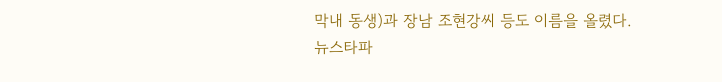막내 동생)과 장남 조현강씨 등도 이름을 올렸다.
뉴스타파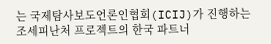는 국제탐사보도언론인협회(ICIJ)가 진행하는 조세피난처 프로젝트의 한국 파트너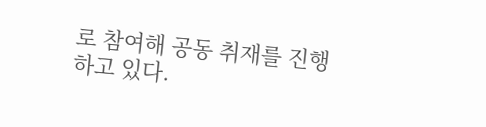로 참여해 공동 취재를 진행하고 있다.